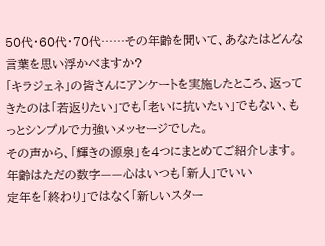50代・60代・70代……その年齢を聞いて、あなたはどんな言葉を思い浮かべますか?
「キラジェネ」の皆さんにアンケートを実施したところ、返ってきたのは「若返りたい」でも「老いに抗いたい」でもない、もっとシンプルで力強いメッセージでした。
その声から、「輝きの源泉」を4つにまとめてご紹介します。
年齢はただの数字——心はいつも「新人」でいい
定年を「終わり」ではなく「新しいスター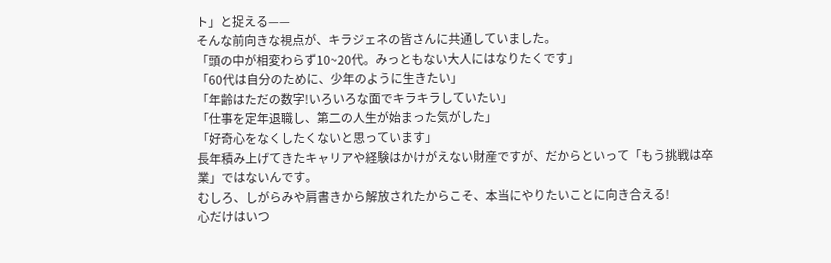ト」と捉える——
そんな前向きな視点が、キラジェネの皆さんに共通していました。
「頭の中が相変わらず10~20代。みっともない大人にはなりたくです」
「60代は自分のために、少年のように生きたい」
「年齢はただの数字!いろいろな面でキラキラしていたい」
「仕事を定年退職し、第二の人生が始まった気がした」
「好奇心をなくしたくないと思っています」
長年積み上げてきたキャリアや経験はかけがえない財産ですが、だからといって「もう挑戦は卒業」ではないんです。
むしろ、しがらみや肩書きから解放されたからこそ、本当にやりたいことに向き合える!
心だけはいつ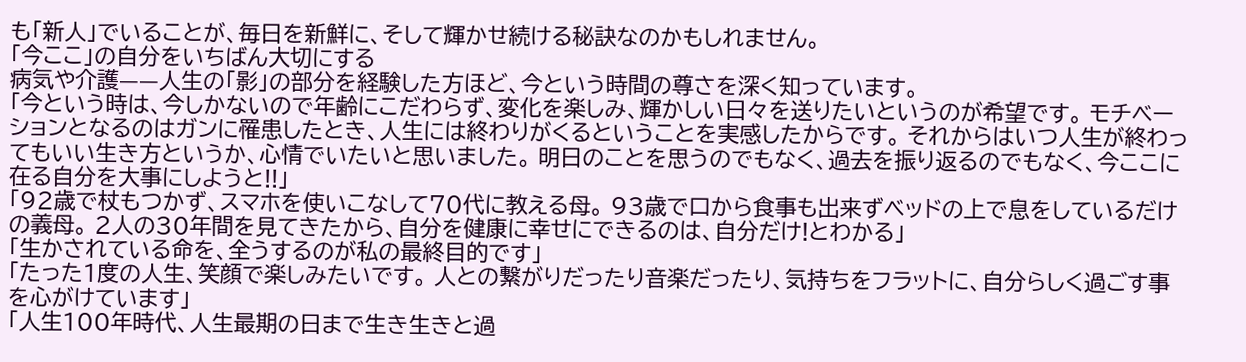も「新人」でいることが、毎日を新鮮に、そして輝かせ続ける秘訣なのかもしれません。
「今ここ」の自分をいちばん大切にする
病気や介護——人生の「影」の部分を経験した方ほど、今という時間の尊さを深く知っています。
「今という時は、今しかないので年齢にこだわらず、変化を楽しみ、輝かしい日々を送りたいというのが希望です。 モチベーションとなるのはガンに罹患したとき、人生には終わりがくるということを実感したからです。 それからはいつ人生が終わってもいい生き方というか、心情でいたいと思いました。 明日のことを思うのでもなく、過去を振り返るのでもなく、今ここに在る自分を大事にしようと!!」
「92歳で杖もつかず、スマホを使いこなして70代に教える母。 93歳で口から食事も出来ずベッドの上で息をしているだけの義母。 2人の30年間を見てきたから、自分を健康に幸せにできるのは、自分だけ!とわかる」
「生かされている命を、全うするのが私の最終目的です」
「たった1度の人生、笑顔で楽しみたいです。 人との繋がりだったり音楽だったり、気持ちをフラットに、自分らしく過ごす事を心がけています」
「人生100年時代、人生最期の日まで生き生きと過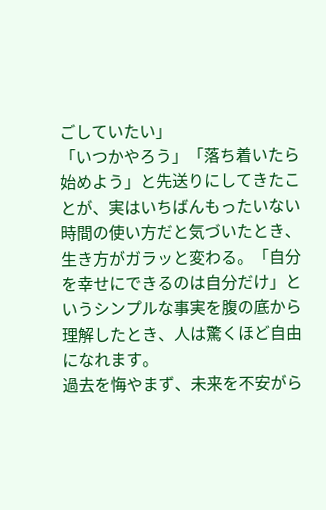ごしていたい」
「いつかやろう」「落ち着いたら始めよう」と先送りにしてきたことが、実はいちばんもったいない時間の使い方だと気づいたとき、生き方がガラッと変わる。「自分を幸せにできるのは自分だけ」というシンプルな事実を腹の底から理解したとき、人は驚くほど自由になれます。
過去を悔やまず、未来を不安がら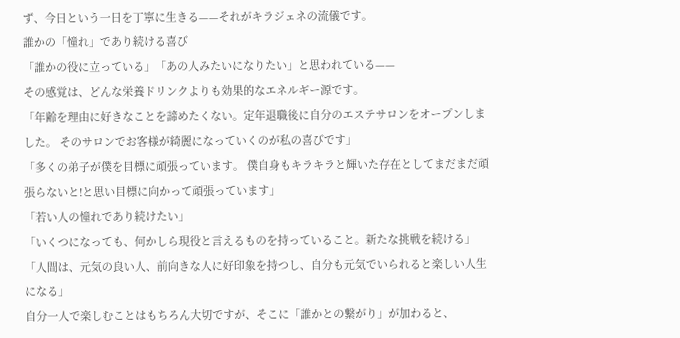ず、今日という一日を丁寧に生きる——それがキラジェネの流儀です。
誰かの「憧れ」であり続ける喜び
「誰かの役に立っている」「あの人みたいになりたい」と思われている——
その感覚は、どんな栄養ドリンクよりも効果的なエネルギー源です。
「年齢を理由に好きなことを諦めたくない。定年退職後に自分のエステサロンをオープンしました。 そのサロンでお客様が綺麗になっていくのが私の喜びです」
「多くの弟子が僕を目標に頑張っています。 僕自身もキラキラと輝いた存在としてまだまだ頑張らないと!と思い目標に向かって頑張っています」
「若い人の憧れであり続けたい」
「いくつになっても、何かしら現役と言えるものを持っていること。新たな挑戦を続ける」
「人間は、元気の良い人、前向きな人に好印象を持つし、自分も元気でいられると楽しい人生になる」
自分一人で楽しむことはもちろん大切ですが、そこに「誰かとの繋がり」が加わると、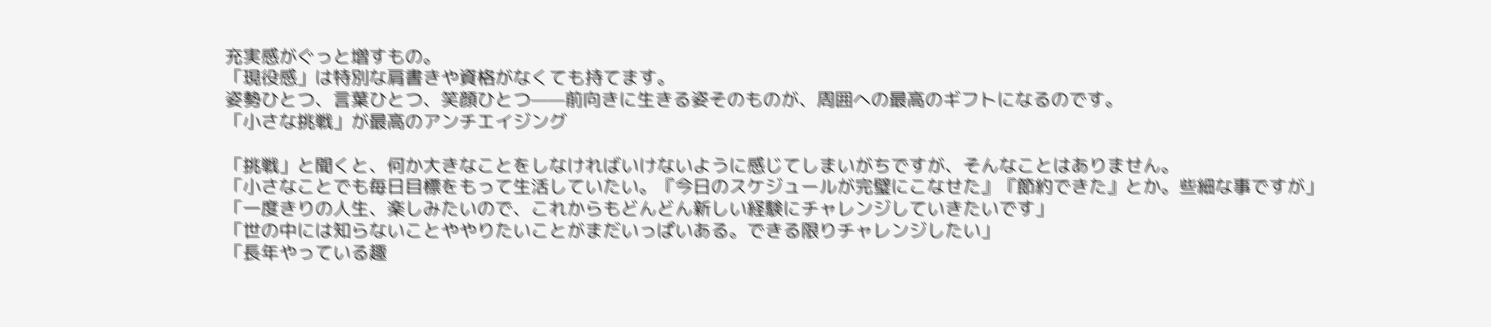充実感がぐっと増すもの。
「現役感」は特別な肩書きや資格がなくても持てます。
姿勢ひとつ、言葉ひとつ、笑顔ひとつ——前向きに生きる姿そのものが、周囲への最高のギフトになるのです。
「小さな挑戦」が最高のアンチエイジング

「挑戦」と聞くと、何か大きなことをしなければいけないように感じてしまいがちですが、そんなことはありません。
「小さなことでも毎日目標をもって生活していたい。『今日のスケジュールが完璧にこなせた』『節約できた』とか。些細な事ですが」
「一度きりの人生、楽しみたいので、これからもどんどん新しい経験にチャレンジしていきたいです」
「世の中には知らないことややりたいことがまだいっぱいある。できる限りチャレンジしたい」
「長年やっている趣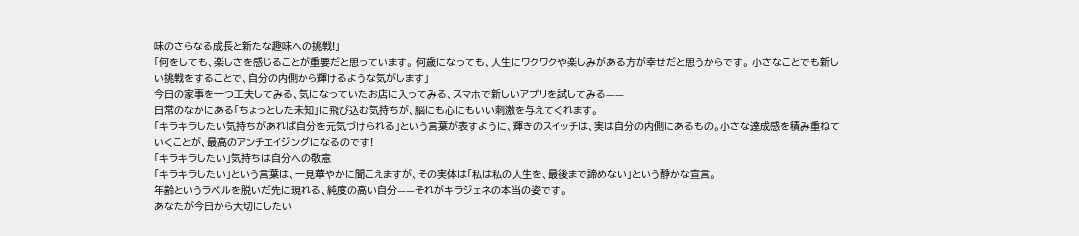味のさらなる成長と新たな趣味への挑戦!」
「何をしても、楽しさを感じることが重要だと思っています。 何歳になっても、人生にワクワクや楽しみがある方が幸せだと思うからです。 小さなことでも新しい挑戦をすることで、自分の内側から輝けるような気がします」
今日の家事を一つ工夫してみる、気になっていたお店に入ってみる、スマホで新しいアプリを試してみる——
日常のなかにある「ちょっとした未知」に飛び込む気持ちが、脳にも心にもいい刺激を与えてくれます。
「キラキラしたい気持ちがあれば自分を元気づけられる」という言葉が表すように、輝きのスイッチは、実は自分の内側にあるもの。小さな達成感を積み重ねていくことが、最高のアンチエイジングになるのです!
「キラキラしたい」気持ちは自分への敬意
「キラキラしたい」という言葉は、一見華やかに聞こえますが、その実体は「私は私の人生を、最後まで諦めない」という静かな宣言。
年齢というラベルを脱いだ先に現れる、純度の高い自分——それがキラジェネの本当の姿です。
あなたが今日から大切にしたい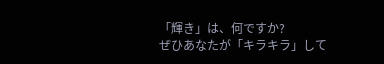「輝き」は、何ですか?
ぜひあなたが「キラキラ」して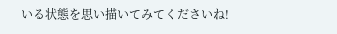いる状態を思い描いてみてくださいね!